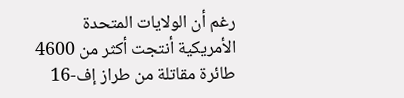رغم أن الولايات المتحدة الأمريكية أنتجت أكثر من 4600 طائرة مقاتلة من طراز إف-16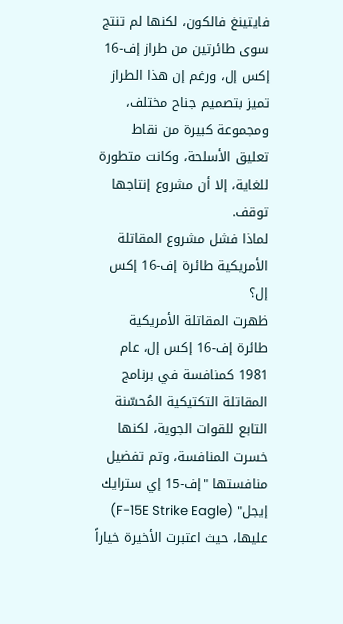فايتينغ فالكون، لكنها لم تنتج سوى طائرتين من طراز إف-16 إكس إل، ورغم إن هذا الطراز تميز بتصميم جناح مختلف، ومجموعة كبيرة من نقاط تعليق الأسلحة، وكانت متطورة للغاية، إلا أن مشروع إنتاجها توقف.
لماذا فشل مشروع المقاتلة الأمريكية طائرة إف-16 إكس إل؟
ظهرت المقاتلة الأمريكية طائرة إف-16 إكس إل، عام 1981 كمنافسة في برنامج المقاتلة التكتيكية المُحسّنة التابع للقوات الجوية، لكنها خسرت المنافسة، وتم تفضيل منافستها "إف-15 إي سترايك إيجل" (F-15E Strike Eagle) عليها، حيث اعتبرت الأخيرة خياراً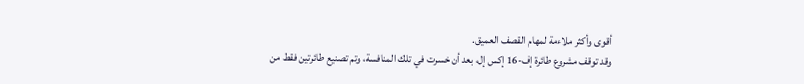أقوى وأكثر ملاءمة لمهام القصف العميق.
وقد توقف مشروع طائرة إف-16 إكس إل، بعد أن خسرت في تلك المنافسة، وتم تصنيع طائرتين فقط من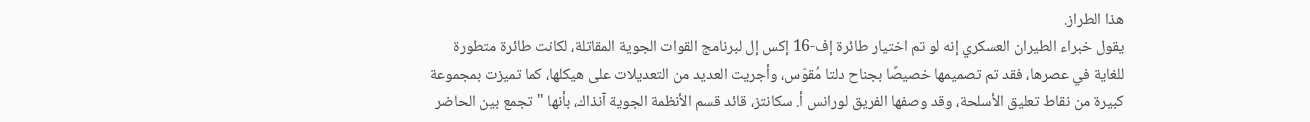هذا الطراز.
يقول خبراء الطيران العسكري إنه لو تم اختيار طائرة إف-16 إكس إل لبرنامج القوات الجوية المقاتلة، لكانت طائرة متطورة للغاية في عصرها، فقد تم تصميمها خصيصًا بجناح دلتا مُقوّس، وأجريت العديد من التعديلات على هيكلها، كما تميزت بمجموعة كبيرة من نقاط تعليق الأسلحة، وقد وصفها الفريق لورانس أ. سكانتز، قائد قسم الأنظمة الجوية آنذاك، بأنها "تجمع بين الحاضر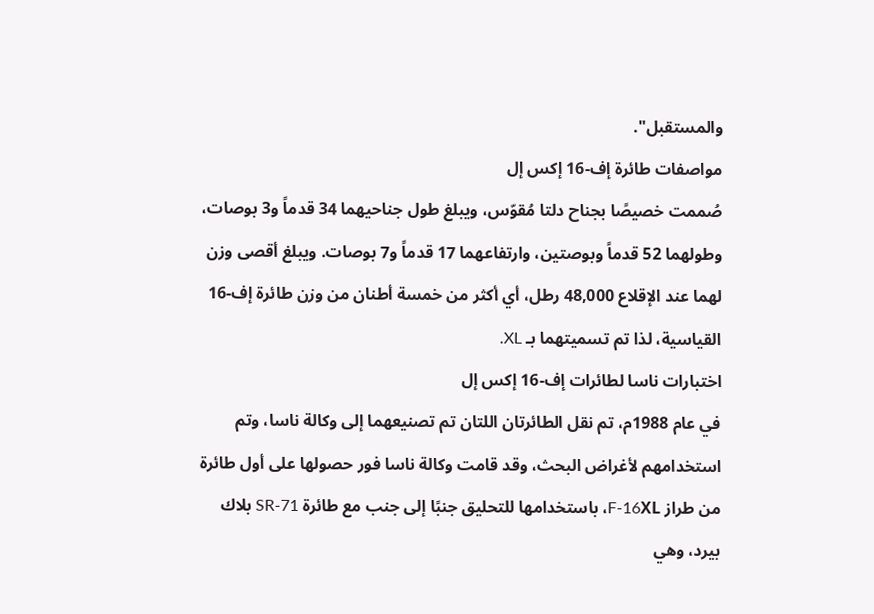والمستقبل".
مواصفات طائرة إف-16 إكس إل
صُممت خصيصًا بجناح دلتا مُقوّس، ويبلغ طول جناحيهما 34 قدماً و3 بوصات، وطولهما 52 قدماً وبوصتين، وارتفاعهما 17 قدماً و7 بوصات. ويبلغ أقصى وزن لهما عند الإقلاع 48,000 رطل، أي أكثر من خمسة أطنان من وزن طائرة إف-16 القياسية، لذا تم تسميتهما بـ XL.
اختبارات ناسا لطائرات إف-16 إكس إل
في عام 1988م، تم نقل الطائرتان اللتان تم تصنيعهما إلى وكالة ناسا، وتم استخدامهم لأغراض البحث، وقد قامت وكالة ناسا فور حصولها على أول طائرة من طراز F-16XL، باستخدامها للتحليق جنبًا إلى جنب مع طائرة SR-71 بلاك بيرد، وهي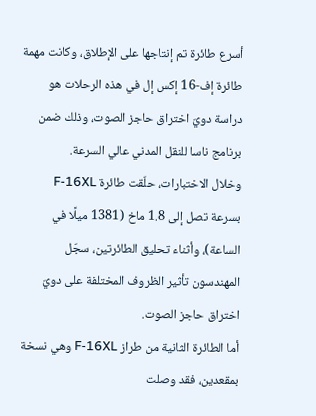أسرع طائرة تم إنتاجها على الإطلاق، وكانت مهمة طائرة إف-16 إكس إل في هذه الرحلات هو دراسة دويّ اختراق حاجز الصوت، وذلك ضمن برنامج ناسا للنقل المدني عالي السرعة.
وخلال الاختبارات، حلّقت طائرة F-16XL بسرعة تصل إلى 1.8 ماخ (1381 ميلًا في الساعة)، وأثناء تحليق الطائرتين، سجّل المهندسون تأثير الظروف المختلفة على دويّ اختراق حاجز الصوت.
أما الطائرة الثانية من طراز F-16XL وهي نسخة بمقعدين، فقد وصلت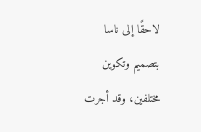لاحقًا إلى ناسا بتصميم وتكوين مختلفين، وقد أجرت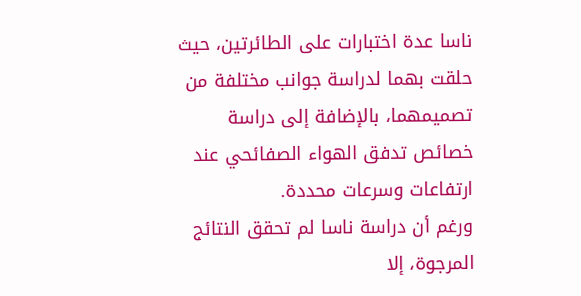ناسا عدة اختبارات على الطائرتين، حيث حلقت بهما لدراسة جوانب مختلفة من تصميمهما، بالإضافة إلى دراسة خصائص تدفق الهواء الصفائحي عند ارتفاعات وسرعات محددة.
ورغم أن دراسة ناسا لم تحقق النتائج المرجوة، إلا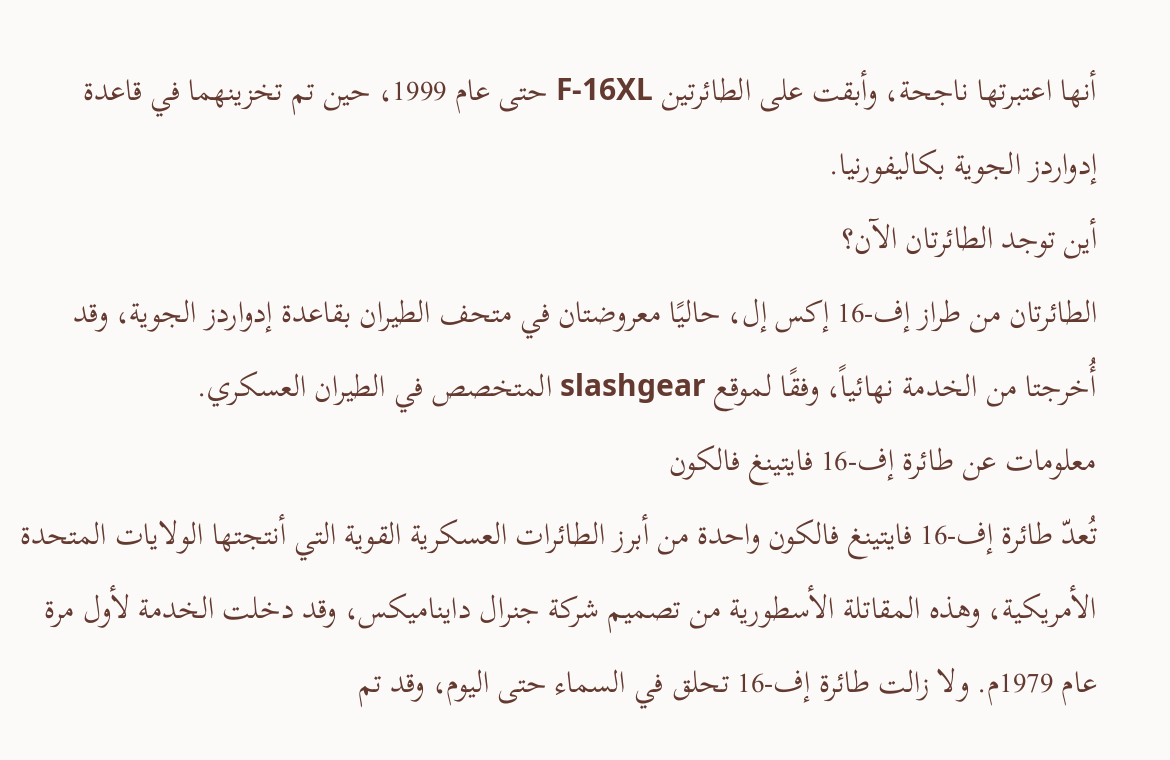أنها اعتبرتها ناجحة، وأبقت على الطائرتين F-16XL حتى عام 1999، حين تم تخزينهما في قاعدة إدواردز الجوية بكاليفورنيا.
أين توجد الطائرتان الآن؟
الطائرتان من طراز إف-16 إكس إل، حاليًا معروضتان في متحف الطيران بقاعدة إدواردز الجوية، وقد أُخرجتا من الخدمة نهائياً، وفقًا لموقع slashgear المتخصص في الطيران العسكري.
معلومات عن طائرة إف-16 فايتينغ فالكون
تُعدّ طائرة إف-16 فايتينغ فالكون واحدة من أبرز الطائرات العسكرية القوية التي أنتجتها الولايات المتحدة الأمريكية، وهذه المقاتلة الأسطورية من تصميم شركة جنرال دايناميكس، وقد دخلت الخدمة لأول مرة عام 1979م. ولا زالت طائرة إف-16 تحلق في السماء حتى اليوم، وقد تم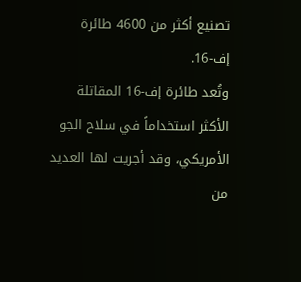تصنيع أكثر من 4600 طائرة إف-16.
وتُعد طائرة إف-16 المقاتلة الأكثر استخداماً في سلاح الجو الأمريكي، وقد أجريت لها العديد من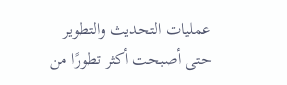عمليات التحديث والتطوير حتى أصبحت أكثر تطورًا من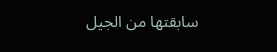سابقتها من الجيل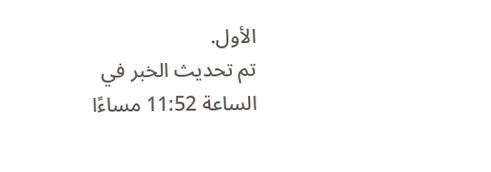الأول.
تم تحديث الخبر في الساعة 11:52 مساءًا